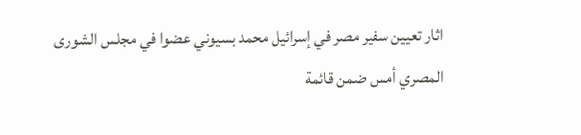اثار تعيين سفير مصر في إسرائيل محمد بسيوني عضوا في مجلس الشورى المصري أمس ضمن قائمة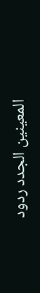المعينين الجدد ردود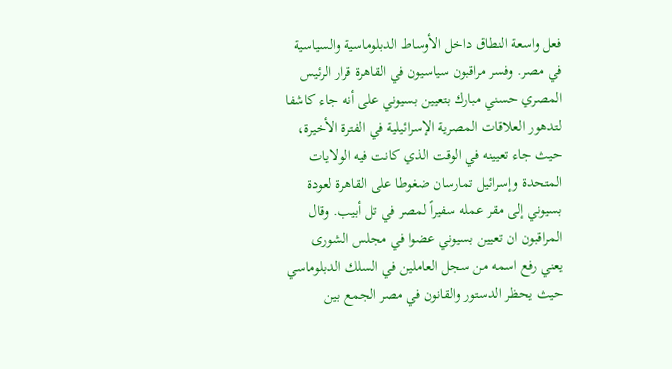فعل واسعة النطاق داخل الأوساط الدبلوماسية والسياسية في مصر. وفسر مراقبون سياسيون في القاهرة قرار الرئيس المصري حسني مبارك بتعيين بسيوني على أنه جاء كاشفا لتدهور العلاقات المصرية الإسرائيلية في الفترة الأخيرة، حيث جاء تعيينه في الوقت الذي كانت فيه الولايات المتحدة وإسرائيل تمارسان ضغوطا على القاهرة لعودة بسيوني إلى مقر عمله سفيراً لمصر في تل أبيب. وقال المراقبون ان تعيين بسيوني عضوا في مجلس الشورى يعني رفع اسمه من سجل العاملين في السلك الدبلوماسي حيث يحظر الدستور والقانون في مصر الجمع بين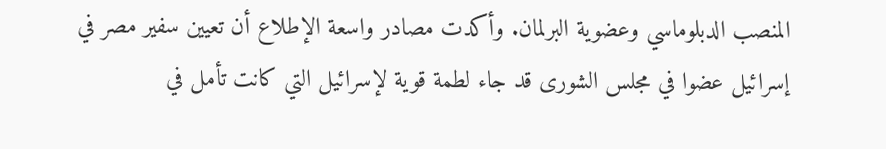المنصب الدبلوماسي وعضوية البرلمان. وأكدت مصادر واسعة الإطلاع أن تعيين سفير مصر في إسرائيل عضوا في مجلس الشورى قد جاء لطمة قوية لإسرائيل التي كانت تأمل في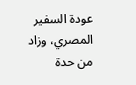عودة السفير المصري، وزاد من حدة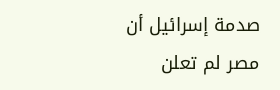صدمة إسرائيل أن مصر لم تعلن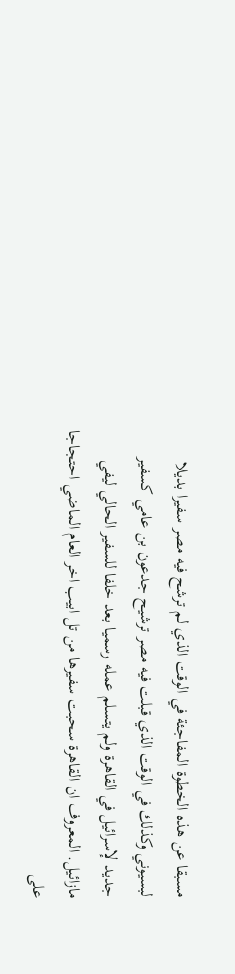مسبقا عن هذه الخطوة المفاجئة في الوقت الذي لم ترشح فيه مصر سفيرا بديلا لبسيوني وكذلك في الوقت الذي قبلت فيه مصر ترشيح جدعون بن عامي كسفير جديد لإسرائيل في القاهرة ولم يتسلم عمله رسميا بعد خلفا للسفير الحالي ليفي مازائيل. المعروف ان القاهرة سحبت سفيرها من تل ابيب اخر العام الماضي احتجاجا على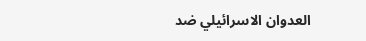العدوان الاسرائيلي ضد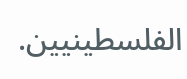الفلسطينيين.